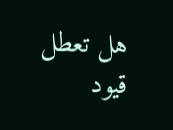هل تعطل قيود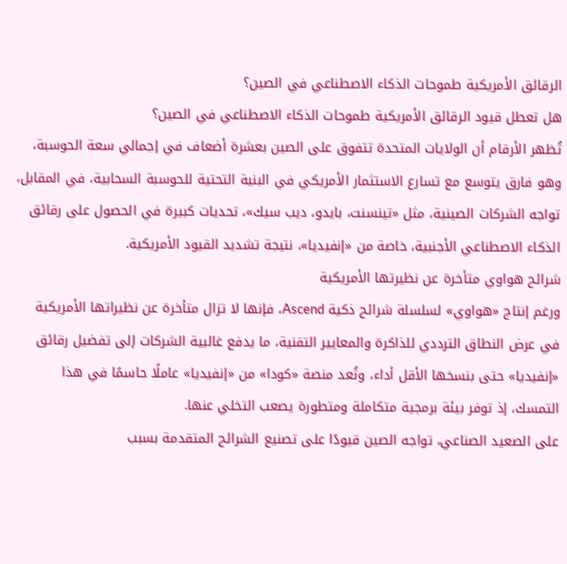الرقائق الأمريكية طموحات الذكاء الاصطناعي في الصين؟
هل تعطل قيود الرقائق الأمريكية طموحات الذكاء الاصطناعي في الصين؟
تُظهر الأرقام أن الولايات المتحدة تتفوق على الصين بعشرة أضعاف في إجمالي سعة الحوسبة، وهو فارق يتوسع مع تسارع الاستثمار الأمريكي في البنية التحتية للحوسبة السحابية، في المقابل، تواجه الشركات الصينية، مثل «تينسنت، بايدو، ديب سيك»، تحديات كبيرة في الحصول على رقائق الذكاء الاصطناعي الأجنبية، خاصة من «إنفيديا»، نتيجة تشديد القيود الأمريكية.
شرائح هواوي متأخرة عن نظيرتها الأمريكية
ورغم إنتاج «هواوي» لسلسلة شرائح ذكية Ascend، فإنها لا تزال متأخرة عن نظيراتها الأمريكية في عرض النطاق الترددي للذاكرة والمعايير التقنية، ما يدفع غالبية الشركات إلى تفضيل رقائق «إنفيديا» حتى بنسخها الأقل أداء، وتُعد منصة «كودا» من «إنفيديا» عاملًا حاسمًا في هذا التمسك، إذ توفر بيئة برمجية متكاملة ومتطورة يصعب التخلي عنها.
على الصعيد الصناعي، تواجه الصين قيودًا على تصنيع الشرائح المتقدمة بسبب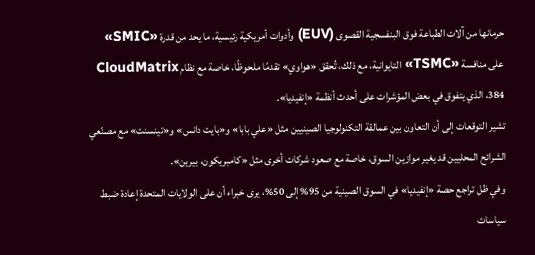حرمانها من آلات الطباعة فوق البنفسجية القصوى (EUV) وأدوات أمريكية رئيسية، ما يحد من قدرة «SMIC» على منافسة «TSMC» التايوانية، مع ذلك، تُحقق «هواوي» تقدمًا ملحوظًا، خاصة مع نظام CloudMatrix 384، الذي يتفوق في بعض المؤشرات على أحدث أنظمة «إنفيديا».
تشير التوقعات إلى أن التعاون بين عمالقة التكنولوجيا الصينيين مثل «علي بابا» و«بايت دانس» و«تينسنت» مع مصنّعي الشرائح المحليين قد يغير موازين السوق، خاصة مع صعود شركات أخرى مثل «كامبريكون، بيرين».
وفي ظل تراجع حصة «إنفيديا» في السوق الصينية من 95% إلى 50%، يرى خبراء أن على الولايات المتحدة إعادة ضبط سياسات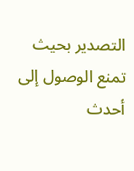التصدير بحيث تمنع الوصول إلى أحدث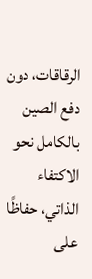الرقاقات، دون دفع الصين بالكامل نحو الاكتفاء الذاتي، حفاظًا على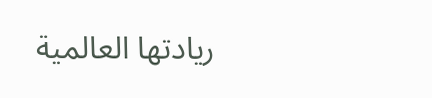ريادتها العالمية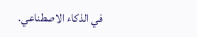في الذكاء الاصطناعي.